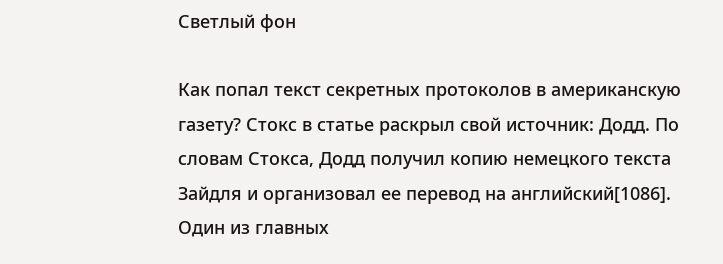Светлый фон

Как попал текст секретных протоколов в американскую газету? Стокс в статье раскрыл свой источник: Додд. По словам Стокса, Додд получил копию немецкого текста Зайдля и организовал ее перевод на английский[1086]. Один из главных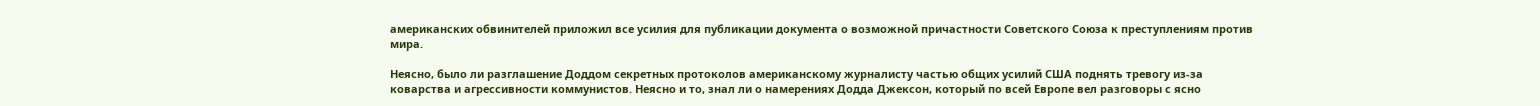американских обвинителей приложил все усилия для публикации документа о возможной причастности Советского Союза к преступлениям против мира.

Неясно, было ли разглашение Доддом секретных протоколов американскому журналисту частью общих усилий США поднять тревогу из-за коварства и агрессивности коммунистов. Неясно и то, знал ли о намерениях Додда Джексон, который по всей Европе вел разговоры с ясно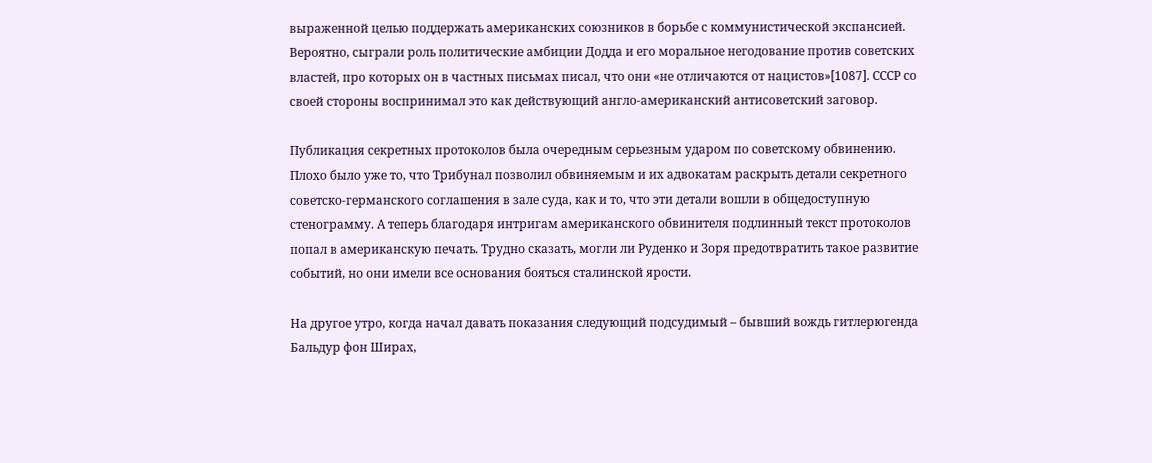выраженной целью поддержать американских союзников в борьбе с коммунистической экспансией. Вероятно, сыграли роль политические амбиции Додда и его моральное негодование против советских властей, про которых он в частных письмах писал, что они «не отличаются от нацистов»[1087]. СССР со своей стороны воспринимал это как действующий англо-американский антисоветский заговор.

Публикация секретных протоколов была очередным серьезным ударом по советскому обвинению. Плохо было уже то, что Трибунал позволил обвиняемым и их адвокатам раскрыть детали секретного советско-германского соглашения в зале суда, как и то, что эти детали вошли в общедоступную стенограмму. А теперь благодаря интригам американского обвинителя подлинный текст протоколов попал в американскую печать. Трудно сказать, могли ли Руденко и Зоря предотвратить такое развитие событий, но они имели все основания бояться сталинской ярости.

На другое утро, когда начал давать показания следующий подсудимый – бывший вождь гитлерюгенда Бальдур фон Ширах,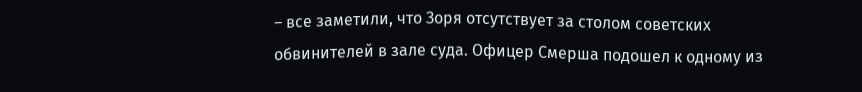– все заметили, что Зоря отсутствует за столом советских обвинителей в зале суда. Офицер Смерша подошел к одному из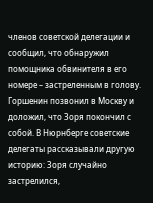членов советской делегации и сообщил, что обнаружил помощника обвинителя в его номере – застреленным в голову. Горшенин позвонил в Москву и доложил, что Зоря покончил с собой. В Нюрнберге советские делегаты рассказывали другую историю: Зоря случайно застрелился,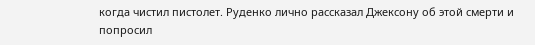когда чистил пистолет. Руденко лично рассказал Джексону об этой смерти и попросил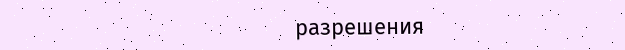разрешения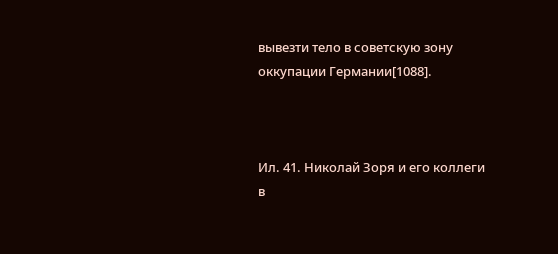вывезти тело в советскую зону оккупации Германии[1088].



Ил. 41. Николай Зоря и его коллеги в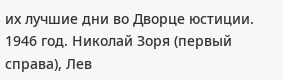их лучшие дни во Дворце юстиции. 1946 год. Николай Зоря (первый справа), Лев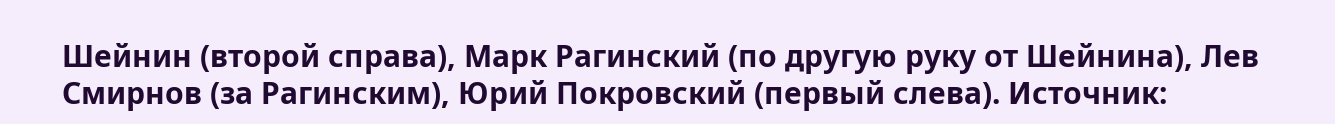Шейнин (второй справа), Марк Рагинский (по другую руку от Шейнина), Лев Смирнов (за Рагинским), Юрий Покровский (первый слева). Источник: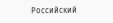Российский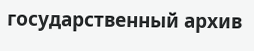государственный архив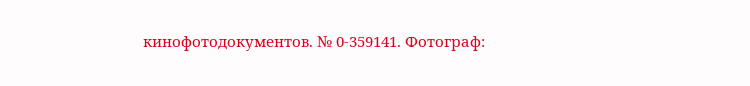кинофотодокументов. № 0-359141. Фотограф: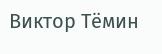Виктор Тёмин